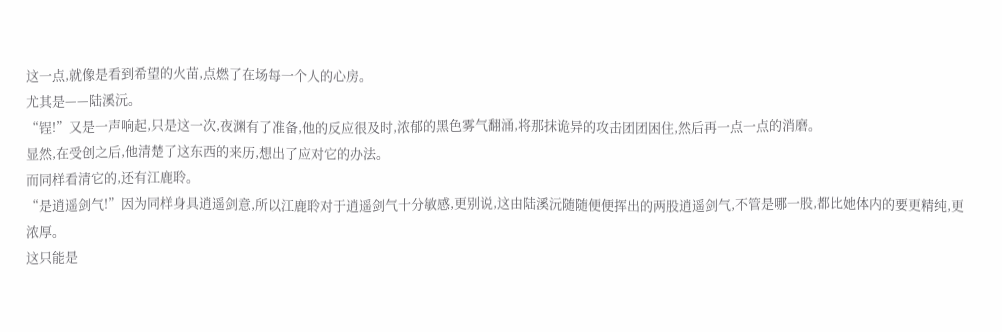这一点,就像是看到希望的火苗,点燃了在场每一个人的心房。
尤其是——陆溪沅。
“锃!”又是一声响起,只是这一次,夜渊有了准备,他的反应很及时,浓郁的黑色雾气翻涌,将那抹诡异的攻击团团困住,然后再一点一点的消磨。
显然,在受创之后,他清楚了这东西的来历,想出了应对它的办法。
而同样看清它的,还有江鹿聆。
“是逍遥剑气!”因为同样身具逍遥剑意,所以江鹿聆对于逍遥剑气十分敏感,更别说,这由陆溪沅随随便便挥出的两股逍遥剑气,不管是哪一股,都比她体内的要更精纯,更浓厚。
这只能是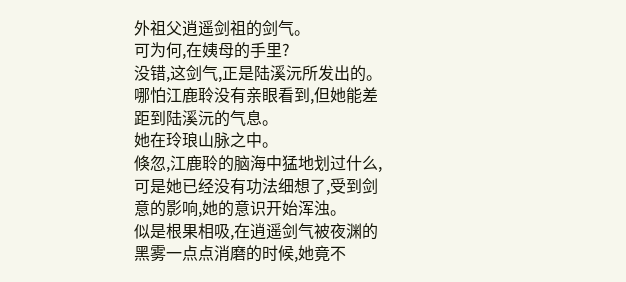外祖父逍遥剑祖的剑气。
可为何,在姨母的手里?
没错,这剑气,正是陆溪沅所发出的。
哪怕江鹿聆没有亲眼看到,但她能差距到陆溪沅的气息。
她在玲琅山脉之中。
倏忽,江鹿聆的脑海中猛地划过什么,可是她已经没有功法细想了,受到剑意的影响,她的意识开始浑浊。
似是根果相吸,在逍遥剑气被夜渊的黑雾一点点消磨的时候,她竟不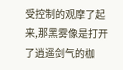受控制的观摩了起来,那黑雾像是打开了逍遥剑气的枷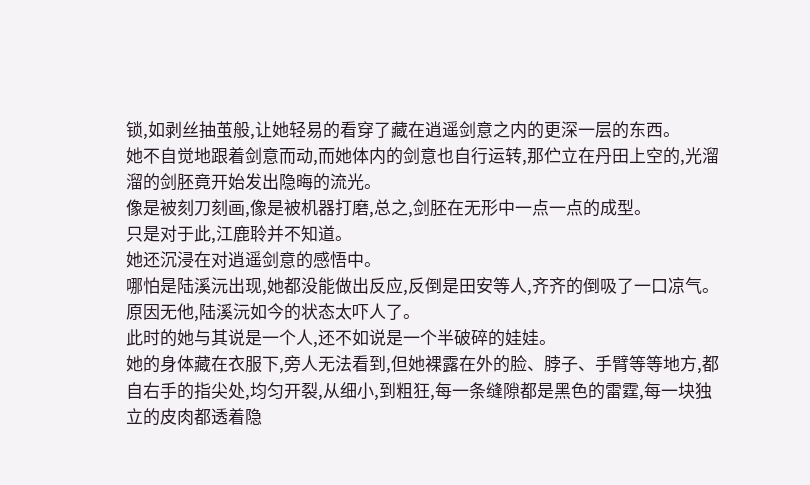锁,如剥丝抽茧般,让她轻易的看穿了藏在逍遥剑意之内的更深一层的东西。
她不自觉地跟着剑意而动,而她体内的剑意也自行运转,那伫立在丹田上空的,光溜溜的剑胚竟开始发出隐晦的流光。
像是被刻刀刻画,像是被机器打磨,总之,剑胚在无形中一点一点的成型。
只是对于此,江鹿聆并不知道。
她还沉浸在对逍遥剑意的感悟中。
哪怕是陆溪沅出现,她都没能做出反应,反倒是田安等人,齐齐的倒吸了一口凉气。
原因无他,陆溪沅如今的状态太吓人了。
此时的她与其说是一个人,还不如说是一个半破碎的娃娃。
她的身体藏在衣服下,旁人无法看到,但她裸露在外的脸、脖子、手臂等等地方,都自右手的指尖处,均匀开裂,从细小,到粗狂,每一条缝隙都是黑色的雷霆,每一块独立的皮肉都透着隐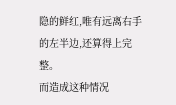隐的鲜红,唯有远离右手的左半边,还算得上完整。
而造成这种情况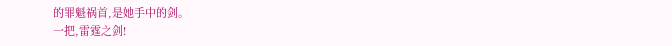的罪魁祸首,是她手中的剑。
一把,雷霆之剑!